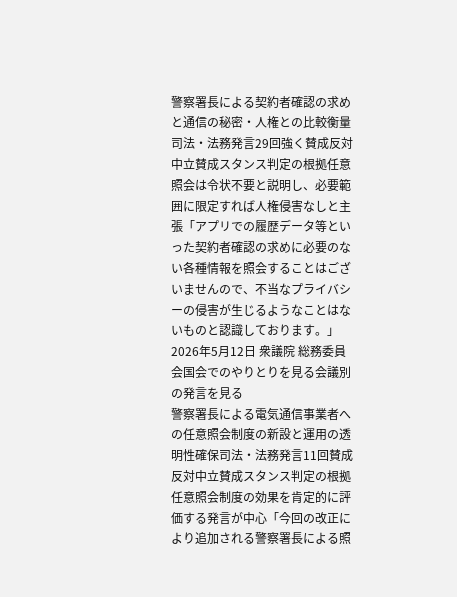警察署長による契約者確認の求めと通信の秘密・人権との比較衡量司法・法務発言29回強く賛成反対中立賛成スタンス判定の根拠任意照会は令状不要と説明し、必要範囲に限定すれば人権侵害なしと主張「アプリでの履歴データ等といった契約者確認の求めに必要のない各種情報を照会することはございませんので、不当なプライバシーの侵害が生じるようなことはないものと認識しております。」2026年5月12日 衆議院 総務委員会国会でのやりとりを見る会議別の発言を見る
警察署長による電気通信事業者への任意照会制度の新設と運用の透明性確保司法・法務発言11回賛成反対中立賛成スタンス判定の根拠任意照会制度の効果を肯定的に評価する発言が中心「今回の改正により追加される警察署長による照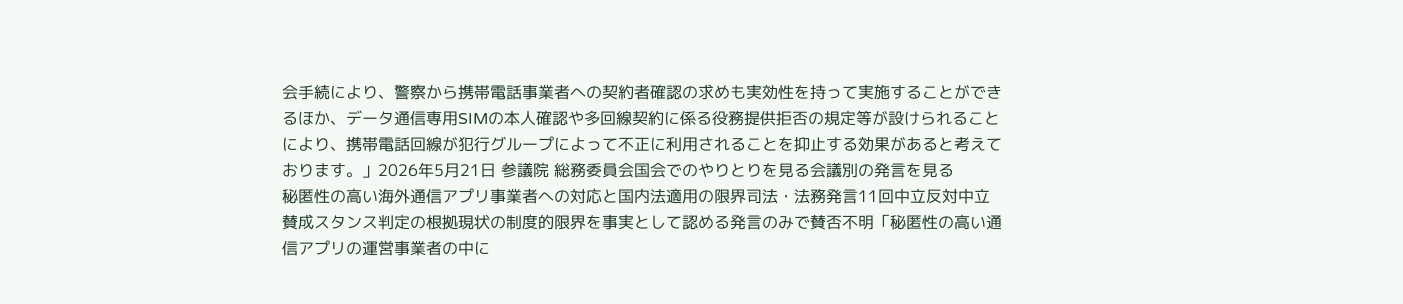会手続により、警察から携帯電話事業者への契約者確認の求めも実効性を持って実施することができるほか、データ通信専用SIMの本人確認や多回線契約に係る役務提供拒否の規定等が設けられることにより、携帯電話回線が犯行グループによって不正に利用されることを抑止する効果があると考えております。」2026年5月21日 参議院 総務委員会国会でのやりとりを見る会議別の発言を見る
秘匿性の高い海外通信アプリ事業者への対応と国内法適用の限界司法・法務発言11回中立反対中立賛成スタンス判定の根拠現状の制度的限界を事実として認める発言のみで賛否不明「秘匿性の高い通信アプリの運営事業者の中に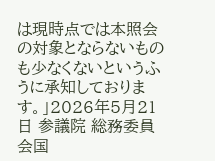は現時点では本照会の対象とならないものも少なくないというふうに承知しております。」2026年5月21日 参議院 総務委員会国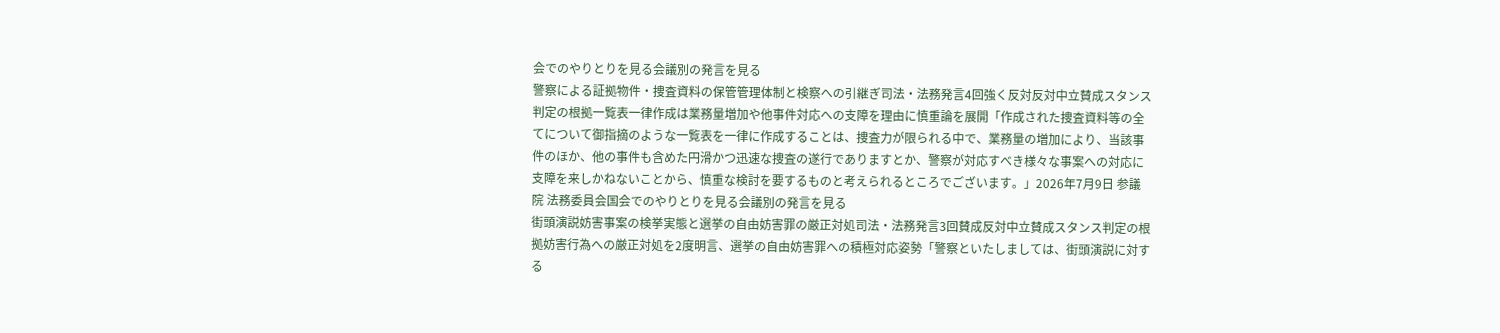会でのやりとりを見る会議別の発言を見る
警察による証拠物件・捜査資料の保管管理体制と検察への引継ぎ司法・法務発言4回強く反対反対中立賛成スタンス判定の根拠一覧表一律作成は業務量増加や他事件対応への支障を理由に慎重論を展開「作成された捜査資料等の全てについて御指摘のような一覧表を一律に作成することは、捜査力が限られる中で、業務量の増加により、当該事件のほか、他の事件も含めた円滑かつ迅速な捜査の遂行でありますとか、警察が対応すべき様々な事案への対応に支障を来しかねないことから、慎重な検討を要するものと考えられるところでございます。」2026年7月9日 参議院 法務委員会国会でのやりとりを見る会議別の発言を見る
街頭演説妨害事案の検挙実態と選挙の自由妨害罪の厳正対処司法・法務発言3回賛成反対中立賛成スタンス判定の根拠妨害行為への厳正対処を2度明言、選挙の自由妨害罪への積極対応姿勢「警察といたしましては、街頭演説に対する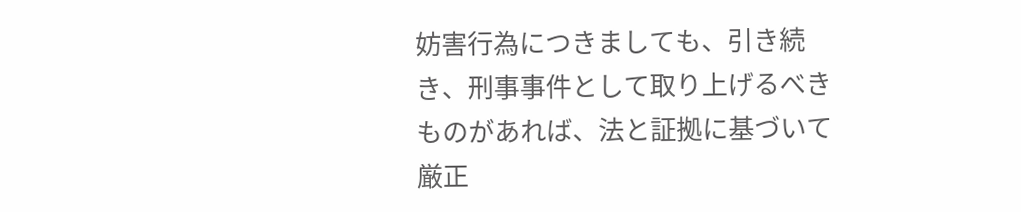妨害行為につきましても、引き続き、刑事事件として取り上げるべきものがあれば、法と証拠に基づいて厳正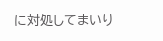に対処してまいり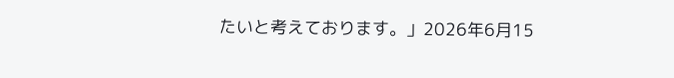たいと考えております。」2026年6月15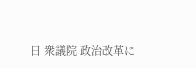日 衆議院 政治改革に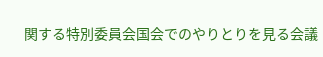関する特別委員会国会でのやりとりを見る会議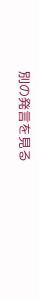別の発言を見る